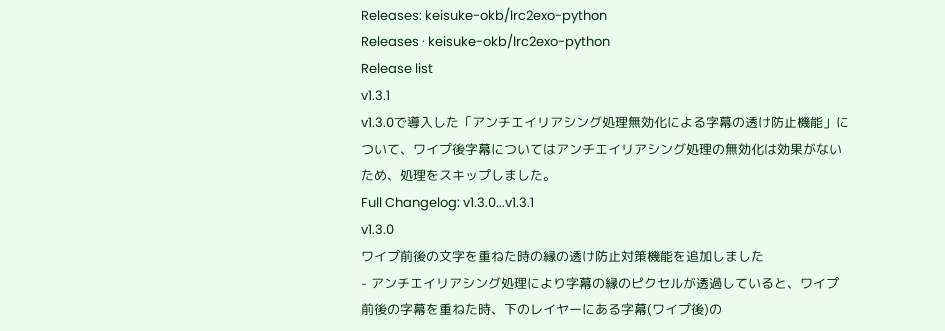Releases: keisuke-okb/lrc2exo-python
Releases · keisuke-okb/lrc2exo-python
Release list
v1.3.1
v1.3.0で導入した「アンチエイリアシング処理無効化による字幕の透け防止機能」について、ワイプ後字幕についてはアンチエイリアシング処理の無効化は効果がないため、処理をスキップしました。
Full Changelog: v1.3.0...v1.3.1
v1.3.0
ワイプ前後の文字を重ねた時の縁の透け防止対策機能を追加しました
- アンチエイリアシング処理により字幕の縁のピクセルが透過していると、ワイプ前後の字幕を重ねた時、下のレイヤーにある字幕(ワイプ後)の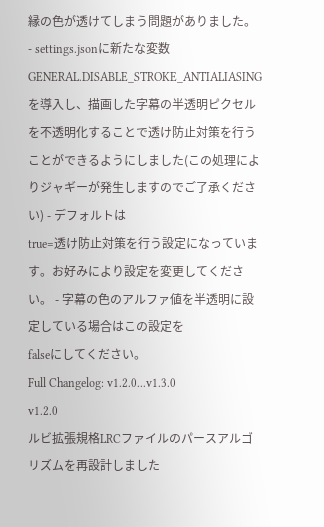縁の色が透けてしまう問題がありました。
- settings.jsonに新たな変数
GENERAL.DISABLE_STROKE_ANTIALIASINGを導入し、描画した字幕の半透明ピクセルを不透明化することで透け防止対策を行うことができるようにしました(この処理によりジャギーが発生しますのでご了承ください) - デフォルトは
true=透け防止対策を行う設定になっています。お好みにより設定を変更してください。 - 字幕の色のアルファ値を半透明に設定している場合はこの設定を
falseにしてください。
Full Changelog: v1.2.0...v1.3.0
v1.2.0
ルビ拡張規格LRCファイルのパースアルゴリズムを再設計しました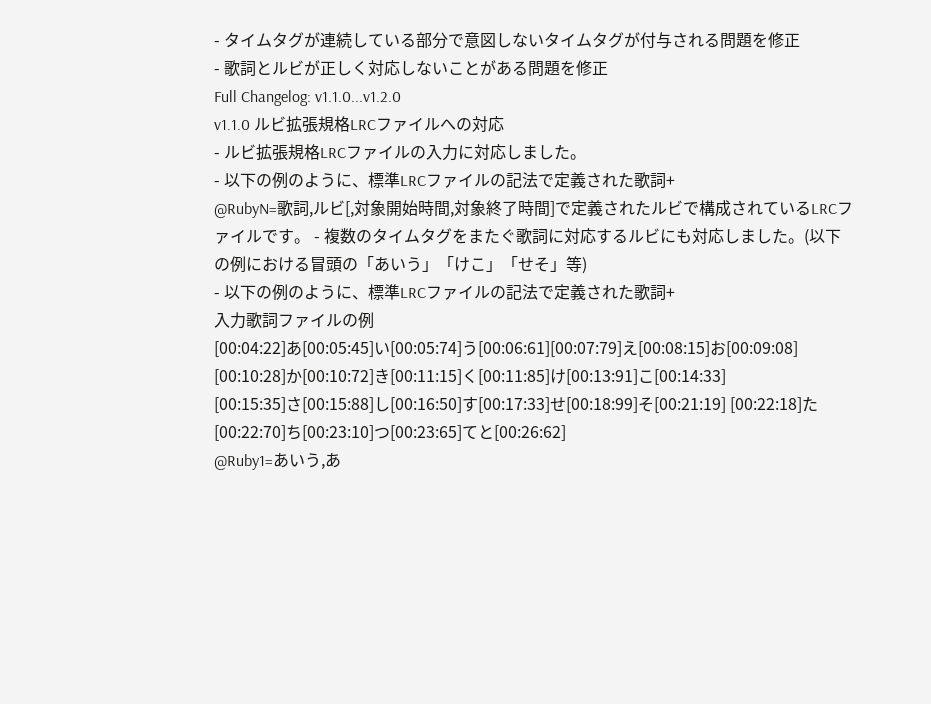- タイムタグが連続している部分で意図しないタイムタグが付与される問題を修正
- 歌詞とルビが正しく対応しないことがある問題を修正
Full Changelog: v1.1.0...v1.2.0
v1.1.0 ルビ拡張規格LRCファイルへの対応
- ルビ拡張規格LRCファイルの入力に対応しました。
- 以下の例のように、標準LRCファイルの記法で定義された歌詞+
@RubyN=歌詞,ルビ[,対象開始時間,対象終了時間]で定義されたルビで構成されているLRCファイルです。 - 複数のタイムタグをまたぐ歌詞に対応するルビにも対応しました。(以下の例における冒頭の「あいう」「けこ」「せそ」等)
- 以下の例のように、標準LRCファイルの記法で定義された歌詞+
入力歌詞ファイルの例
[00:04:22]あ[00:05:45]い[00:05:74]う[00:06:61][00:07:79]え[00:08:15]お[00:09:08]
[00:10:28]か[00:10:72]き[00:11:15]く[00:11:85]け[00:13:91]こ[00:14:33]
[00:15:35]さ[00:15:88]し[00:16:50]す[00:17:33]せ[00:18:99]そ[00:21:19] [00:22:18]た[00:22:70]ち[00:23:10]つ[00:23:65]てと[00:26:62]
@Ruby1=あいう,あ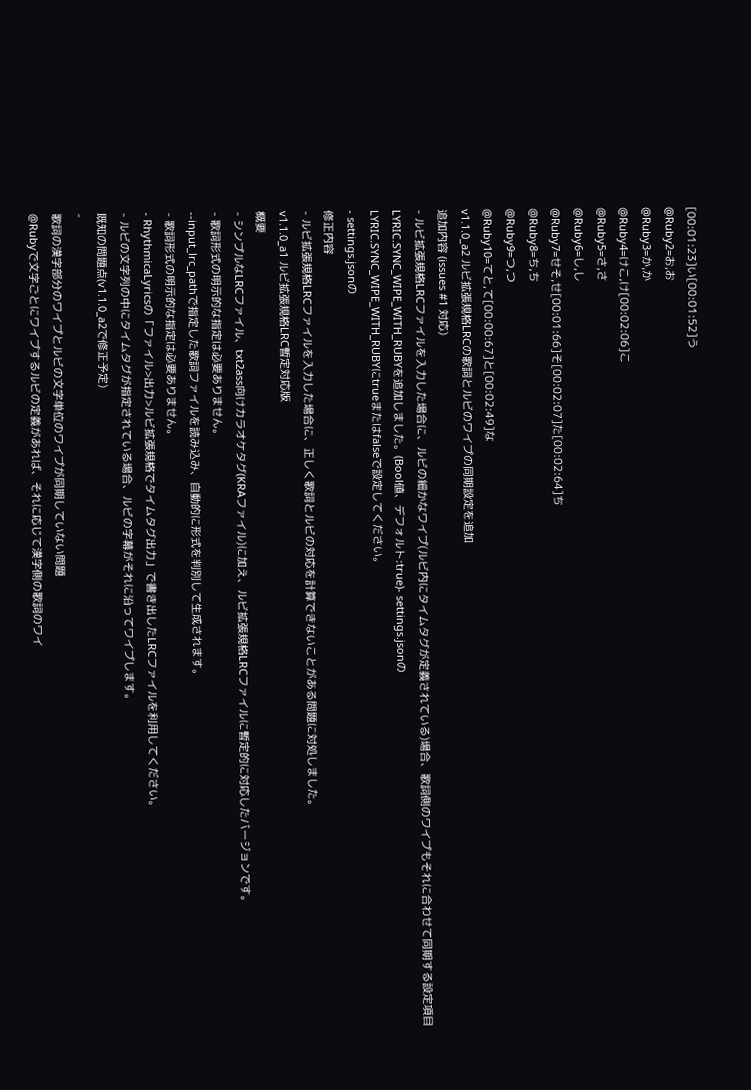[00:01:23]い[00:01:52]う
@Ruby2=お,お
@Ruby3=か,か
@Ruby4=けこ,け[00:02:06]こ
@Ruby5=さ,さ
@Ruby6=し,し
@Ruby7=せそ,せ[00:01:66]そ[00:02:07]た[00:02:64]ち
@Ruby8=ち,ち
@Ruby9=つ,つ
@Ruby10=てと,て[00:00:67]と[00:02:49]な
v1.1.0_a2 ルビ拡張規格LRCの歌詞とルビのワイプの同期設定を追加
追加内容 (issues #1 対応)
- ルビ拡張規格LRCファイルを入力した場合に、ルビの細かなワイプ(ルビ内にタイムタグが定義されている)場合、歌詞側のワイプもそれに合わせて同期する設定項目
LYRIC.SYNC_WIPE_WITH_RUBYを追加しました。(Bool値、デフォルト:true)- settings.jsonの
LYRIC.SYNC_WIPE_WITH_RUBYにtrueまたはfalseで設定してください。
- settings.jsonの
修正内容
- ルビ拡張規格LRCファイルを入力した場合に、正しく歌詞とルビの対応を計算できないことがある問題に対処しました。
v1.1.0_a1 ルビ拡張規格LRC暫定対応版
概要
- シンプルなLRCファイル、txt2ass向けカラオケタグ(KRAファイル)に加え、ルビ拡張規格LRCファイルに暫定的に対応したバージョンです。
- 歌詞形式の明示的な指定は必要ありません。
--input_lrc_pathで指定した歌詞ファイルを読み込み、自動的に形式を判別して生成されます。
- 歌詞形式の明示的な指定は必要ありません。
- RhythmicaLyricsの「ファイル>出力>ルビ拡張規格でタイムタグ出力」で書き出したLRCファイルを利用してください。
- ルビの文字列の中にタイムタグが指定されている場合、ルビの字幕がそれに沿ってワイプします。
既知の問題点(v1.1.0_a2で修正予定)
-
歌詞の漢字部分のワイプとルビの文字単位のワイプが同期していない問題
@Rubyで文字ごとにワイプするルビの定義があれば、それに応じて漢字側の歌詞のワイ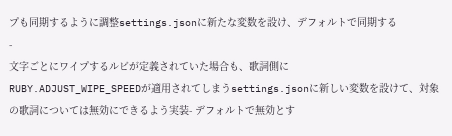プも同期するように調整settings.jsonに新たな変数を設け、デフォルトで同期する
-
文字ごとにワイプするルビが定義されていた場合も、歌詞側に
RUBY.ADJUST_WIPE_SPEEDが適用されてしまうsettings.jsonに新しい変数を設けて、対象の歌詞については無効にできるよう実装- デフォルトで無効とす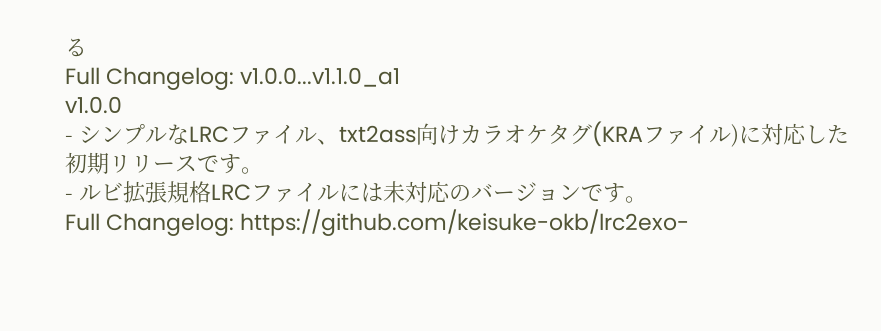る
Full Changelog: v1.0.0...v1.1.0_a1
v1.0.0
- シンプルなLRCファイル、txt2ass向けカラオケタグ(KRAファイル)に対応した初期リリースです。
- ルビ拡張規格LRCファイルには未対応のバージョンです。
Full Changelog: https://github.com/keisuke-okb/lrc2exo-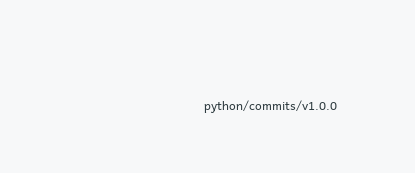python/commits/v1.0.0